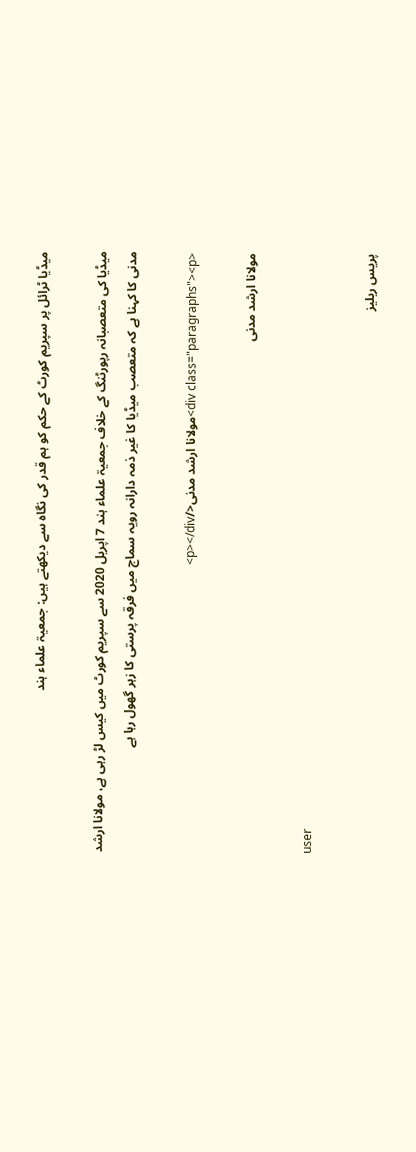میڈیا ٹرائل پر سپریم کورٹ کے حکم کو ہم قدر کی نگاہ سے دیکھتے ہیں: جمعیۃ علماء ہند

میڈیا کی متعصبانہ رپورٹنگ کے خلاف جمعیۃ علماء ہند 7 اپریل 2020 سے سپریم کورٹ میں کیس لڑ رہی ہے، مولانا ارشد مدنی کا کہنا ہے کہ متعصب میڈیا کا غیر ذمہ دارانہ رویہ سماج میں فرقہ پرستی کا زہر گھول رہا ہے

<div class="paragraphs"><p>مولانا ارشد مدنی</p></div>

مولانا ارشد مدنی

user

پریس ریلیز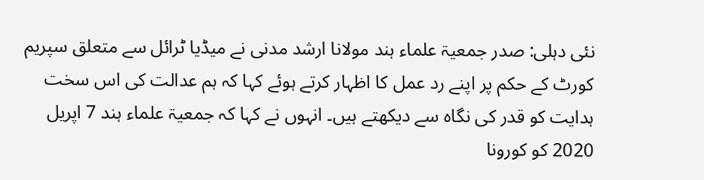نئی دہلی: صدر جمعیۃ علماء ہند مولانا ارشد مدنی نے میڈیا ٹرائل سے متعلق سپریم کورٹ کے حکم پر اپنے رد عمل کا اظہار کرتے ہوئے کہا کہ ہم عدالت کی اس سخت ہدایت کو قدر کی نگاہ سے دیکھتے ہیں۔ انہوں نے کہا کہ جمعیۃ علماء ہند 7 اپریل 2020 کو کورونا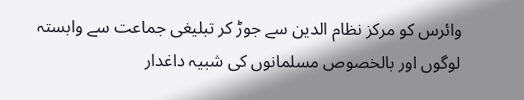وائرس کو مرکز نظام الدین سے جوڑ کر تبلیغی جماعت سے وابستہ لوگوں اور بالخصوص مسلمانوں کی شبیہ داغدار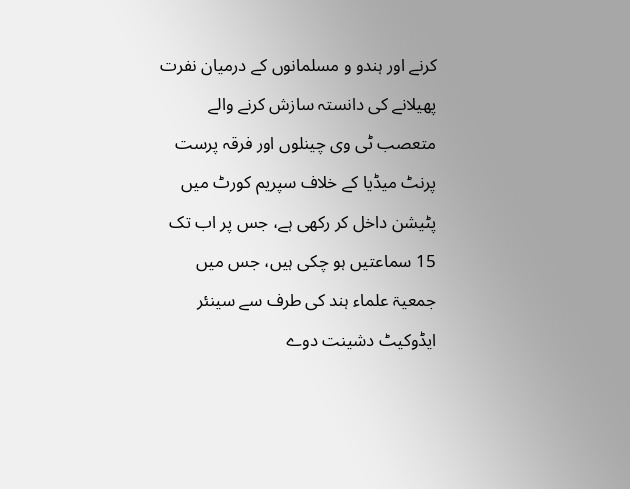کرنے اور ہندو و مسلمانوں کے درمیان نفرت پھیلانے کی دانستہ سازش کرنے والے متعصب ٹی وی چینلوں اور فرقہ پرست پرنٹ میڈیا کے خلاف سپریم کورٹ میں پٹیشن داخل کر رکھی ہے، جس پر اب تک 15 سماعتیں ہو چکی ہیں، جس میں جمعیۃ علماء ہند کی طرف سے سینئر ایڈوکیٹ دشینت دوے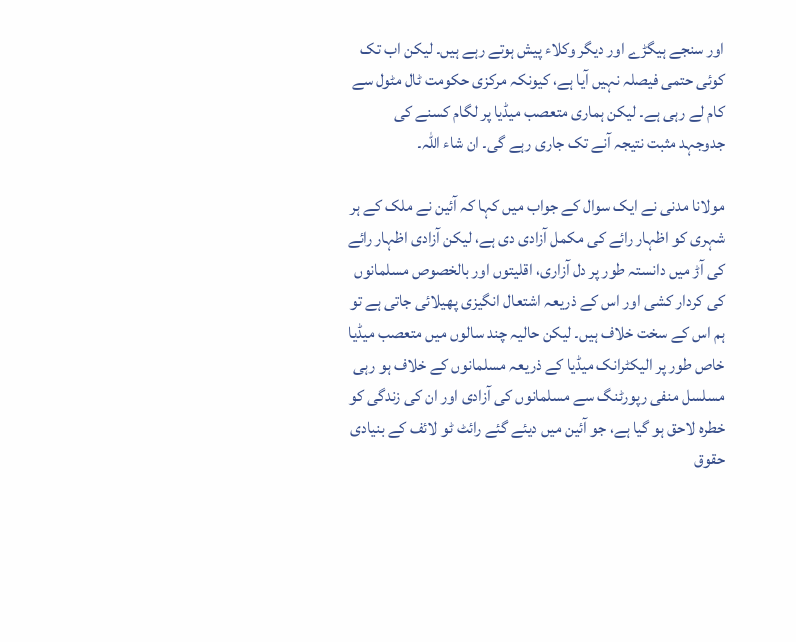اور سنجے ہیگڑے اور دیگر وکلاء پیش ہوتے رہے ہیں۔ لیکن اب تک کوئی حتمی فیصلہ نہیں آیا ہے، کیونکہ مرکزی حکومت ٹال مٹول سے کام لے رہی ہے۔ لیکن ہماری متعصب میڈیا پر لگام کسنے کی جدوجہد مثبت نتیجہ آنے تک جاری رہے گی۔ ان شاء اللہ۔

مولانا مدنی نے ایک سوال کے جواب میں کہا کہ آئین نے ملک کے ہر شہری کو اظہار رائے کی مکمل آزادی دی ہے، لیکن آزادی اظہار رائے کی آڑ میں دانستہ طور پر دل آزاری، اقلیتوں اور بالخصوص مسلمانوں کی کردار کشی اور اس کے ذریعہ اشتعال انگیزی پھیلائی جاتی ہے تو ہم اس کے سخت خلاف ہیں۔ لیکن حالیہ چند سالوں میں متعصب میڈیا خاص طور پر الیکٹرانک میڈیا کے ذریعہ مسلمانوں کے خلاف ہو رہی مسلسل منفی رپورٹنگ سے مسلمانوں کی آزادی اور ان کی زندگی کو خطرہ لاحق ہو گیا ہے، جو آئین میں دیئے گئے رائٹ ٹو لائف کے بنیادی حقوق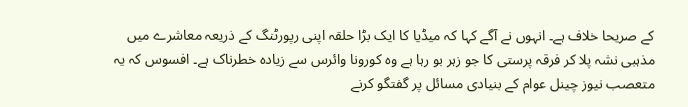کے صریحا خلاف ہے۔ انہوں نے آگے کہا کہ میڈیا کا ایک بڑا حلقہ اپنی رپورٹنگ کے ذریعہ معاشرے میں مذہبی نشہ پلا کر فرقہ پرستی کا جو زہر بو رہا ہے وہ کورونا وائرس سے زیادہ خطرناک ہے۔ افسوس کہ یہ متعصب نیوز چینل عوام کے بنیادی مسائل پر گفتگو کرنے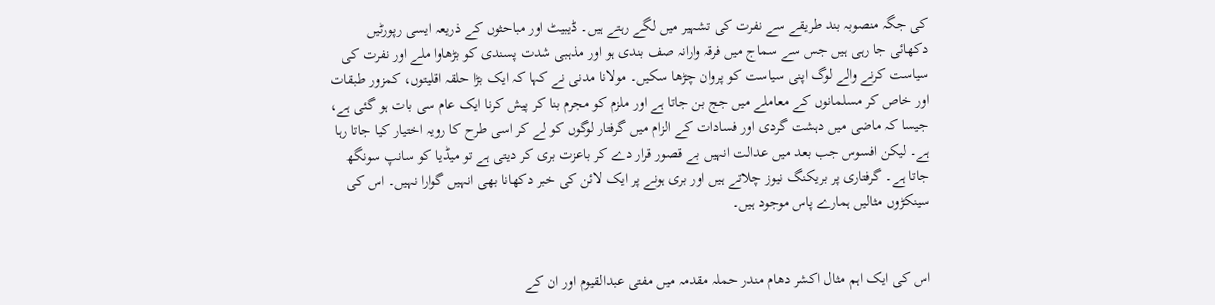کی جگہ منصوبہ بند طریقے سے نفرت کی تشہیر میں لگے رہتے ہیں۔ ڈیبیٹ اور مباحثوں کے ذریعہ ایسی رپورٹیں دکھائی جا رہی ہیں جس سے سماج میں فرقہ وارانہ صف بندی ہو اور مذہبی شدت پسندی کو بڑھاوا ملے اور نفرت کی سیاست کرنے والے لوگ اپنی سیاست کو پروان چڑھا سکیں۔ مولانا مدنی نے کہا کہ ایک بڑا حلقہ اقلیتوں، کمزور طبقات اور خاص کر مسلمانوں کے معاملے میں جج بن جاتا ہے اور ملزم کو مجرم بنا کر پیش کرنا ایک عام سی بات ہو گئی ہے، جیسا کہ ماضی میں دہشت گردی اور فسادات کے الزام میں گرفتار لوگوں کو لے کر اسی طرح کا رویہ اختیار کیا جاتا رہا ہے۔ لیکن افسوس جب بعد میں عدالت انہیں بے قصور قرار دے کر باعزت بری کر دیتی ہے تو میڈیا کو سانپ سونگھ جاتا ہے۔ گرفتاری پر بریکنگ نیوز چلاتے ہیں اور بری ہونے پر ایک لائن کی خبر دکھانا بھی انہیں گوارا نہیں۔ اس کی سینکڑوں مثالیں ہمارے پاس موجود ہیں۔


اس کی ایک اہم مثال اکشر دھام مندر حملہ مقدمہ میں مفتی عبدالقیوم اور ان کے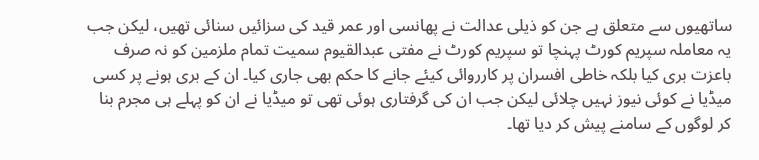ساتھیوں سے متعلق ہے جن کو ذیلی عدالت نے پھانسی اور عمر قید کی سزائیں سنائی تھیں، لیکن جب یہ معاملہ سپریم کورٹ پہنچا تو سپریم کورٹ نے مفتی عبدالقیوم سمیت تمام ملزمین کو نہ صرف باعزت بری کیا بلکہ خاطی افسران پر کارروائی کیئے جانے کا حکم بھی جاری کیا۔ ان کے بری ہونے پر کسی میڈیا نے کوئی نیوز نہیں چلائی لیکن جب ان کی گرفتاری ہوئی تھی تو میڈیا نے ان کو پہلے ہی مجرم بنا کر لوگوں کے سامنے پیش کر دیا تھا۔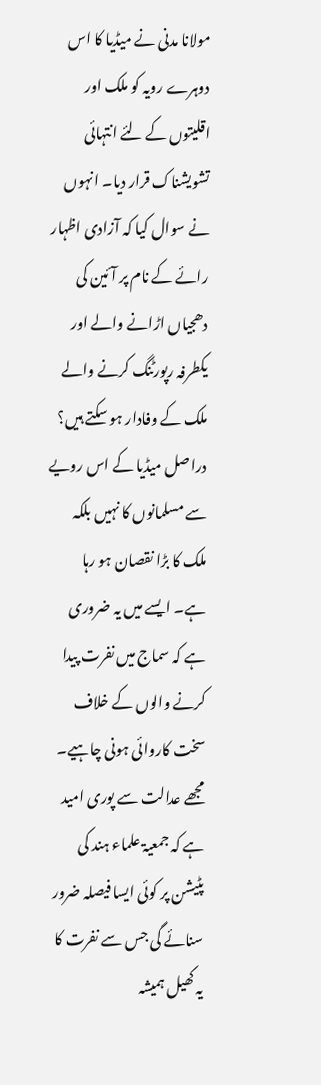مولانا مدنی نے میڈیا کا اس دوہرے رویہ کو ملک اور اقلیتوں کے لئے انتہائی تشویشناک قرار دیا۔ انہوں نے سوال کیا کہ آزادی اظہار رائے کے نام پر آئین کی دھجیاں اڑانے والے اور یکطرفہ رپورٹنگ کرنے والے ملک کے وفادار ہو سکتے ہیں؟ دراصل میڈیا کے اس رویے سے مسلمانوں کا نہیں بلکہ ملک کا بڑا نقصان ہو رہا ہے۔ ایسے میں یہ ضروری ہے کہ سماج میں نفرت پیدا کرنے والوں کے خلاف سخت کاروائی ہونی چاہیے۔ مجھے عدالت سے پوری امید ہے کہ جمعیۃ علماء ہند کی پٹیشن پر کوئی ایسا فیصلہ ضرور سنائے گی جس سے نفرت کا یہ کھیل ہمیشہ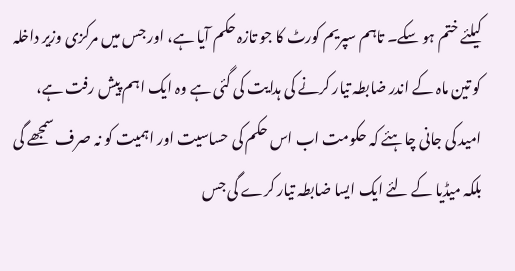کیلئے ختم ہو سکے۔ تاہم سپریم کورٹ کا جو تازہ حکم آیا ہے، اور جس میں مرکزی وزیر داخلہ کو تین ماہ کے اندر ضابطہ تیار کرنے کی ہدایت کی گئی ہے وہ ایک اہم پیش رفت ہے، امید کی جانی چاہئے کہ حکومت اب اس حکم کی حساسیت اور اہمیت کو نہ صرف سمجھے گی بلکہ میڈیا کے لئے ایک ایسا ضابطہ تیار کرے گی جس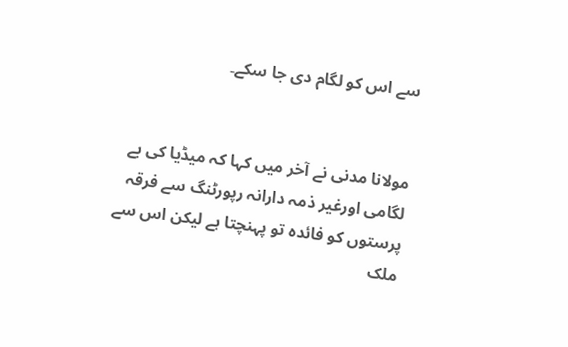سے اس کو لگام دی جا سکے۔


مولانا مدنی نے آخر میں کہا کہ میڈیا کی بے لگامی اورغیر ذمہ دارانہ رپورٹنگ سے فرقہ پرستوں کو فائدہ تو پہنچتا ہے لیکن اس سے ملک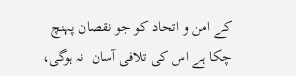کے امن و اتحاد کو جو نقصان پہنچ چکا ہے اس کی تلافی آسان  نہ ہوگی،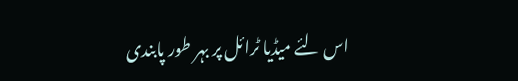اس لئے میڈیا ٹرائل پر بہر طور پابندی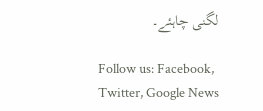لگنی چاہئے۔

Follow us: Facebook, Twitter, Google News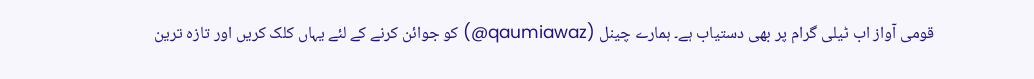قومی آواز اب ٹیلی گرام پر بھی دستیاب ہے۔ ہمارے چینل (qaumiawaz@) کو جوائن کرنے کے لئے یہاں کلک کریں اور تازہ ترین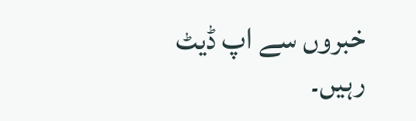خبروں سے اپ ڈیٹ رہیں۔